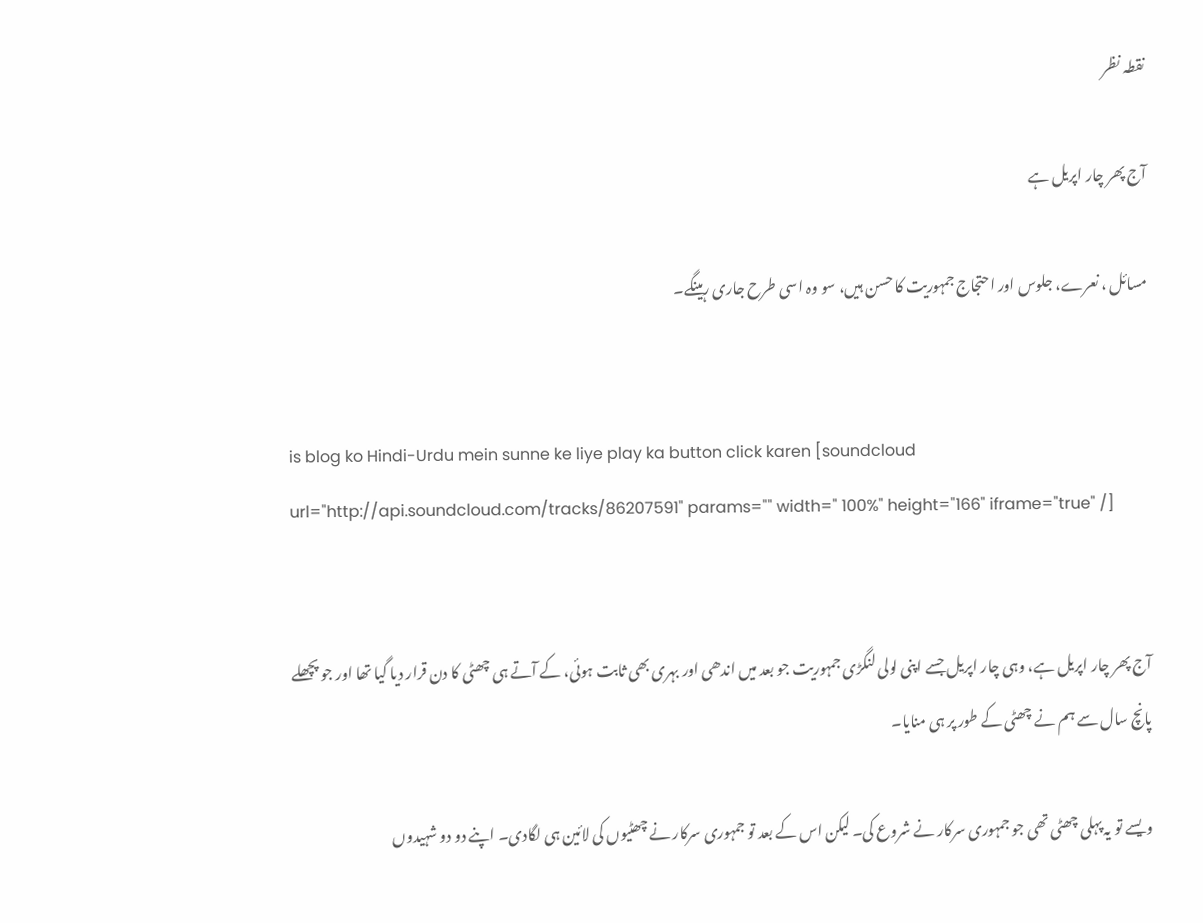نقطہ نظر

آج پھر چار اپریل ہے

مسائل ، نعرے، جلوس اور احتجاج جمہوریت کا حسن ہیں، سو وہ اسی طرح جاری رہینگے۔


is blog ko Hindi-Urdu mein sunne ke liye play ka button click karen [soundcloud url="http://api.soundcloud.com/tracks/86207591" params="" width=" 100%" height="166" iframe="true" /]


آج پھر چار اپریل ہے، وہی چار اپریل جسے اپنی لولی لنگڑی جمہوریت جو بعد میں اندھی اور بہری بھی ثابت ہوئی، کے آتے ہی چھٹی کا دن قرار دیا گیا تھا اور جو پچھلے پانچ سال سے ہم نے چھٹی کے طور پر ہی منایا۔

ویسے تو یہ پہلی چھٹی تھی جو جمہوری سرکار نے شروع کی۔ لیکن اس کے بعد تو جمہوری سرکار نے چھٹیوں کی لائین ہی لگادی۔ اپنے دو دو شہیدوں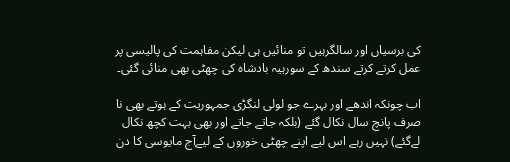کی برسیاں اور سالگرہیں تو منائیں ہی لیکن مفاہمت کی پالیسی پر عمل کرتے کرتے سندھ کے سورہیہ بادشاہ کی چھٹی بھی منائی گئی۔

اب چونکہ اندھے اور بہرے جو لولی لنگڑی جمہوریت کے ہوتے بھی نا صرف پانچ سال نکال گئے (بلکہ جاتے جاتے اور بھی بہت کچھ نکال لےگئے) نہیں رہے اس لیے اپنے چھٹی خوروں کے لیےآج مایوسی کا دن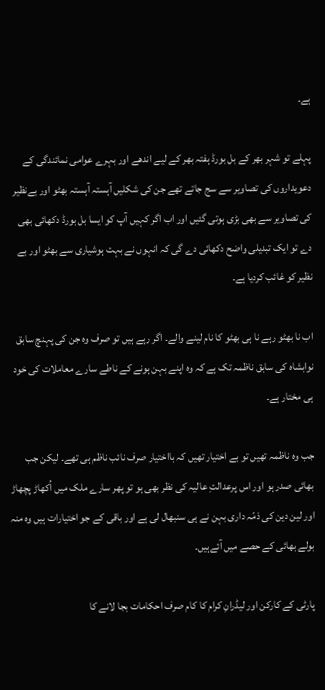ہے۔

پہلے تو شہر بھر کے بل بورڈ ہفتہ بھر کے لیے اندھے اور بہرے عوامی نمائندگی کے دعویداروں کی تصاویر سے سج جاتے تھے جن کی شکلیں آہستہ آہستہ بھٹو اور بےنظیر کی تصاویر سے بھی بڑی ہوتی گئیں اور اب اگر کہیں آپ کو ایسا بل بورڈ دکھائی بھی دے تو ایک تبدیلی واضح دکھائی دے گی کہ انہوں نے بہت ہوشیاری سے بھٹو اور بے نظیر کو غائب کردیا ہے۔

اب نا بھٹو رہے نا ہی بھٹو کا نام لینے والے۔ اگر رہے ہیں تو صرف وہ جن کی پہنچ سابق نوابشاہ کی سابق ناظمہ تک ہے کہ وہ اپنے بہن ہونے کے ناطے سارے معاملات کی خود ہی مختار ہے۔

جب وہ ناظمہ تھیں تو بے اختیار تھیں کہ بااختیار صرف نائب ناظم ہی تھے۔ لیکن جب بھائی صدر ہو اور اس پرعدالتِ عالیہ کی نظر بھی ہو تو پھر سارے ملک میں اُکھاڑ پچھاڑ اور لین دین کی ذمّہ داری بہن نے ہی سنبھال لی ہے اور باقی کے جو اختیارات ہیں وہ منہ بولے بھائی کے حصے میں آئےہیں۔

پارٹی کے کارکن اور لیڈرانِ کرام کا کام صرف احکامات بجا لانے کا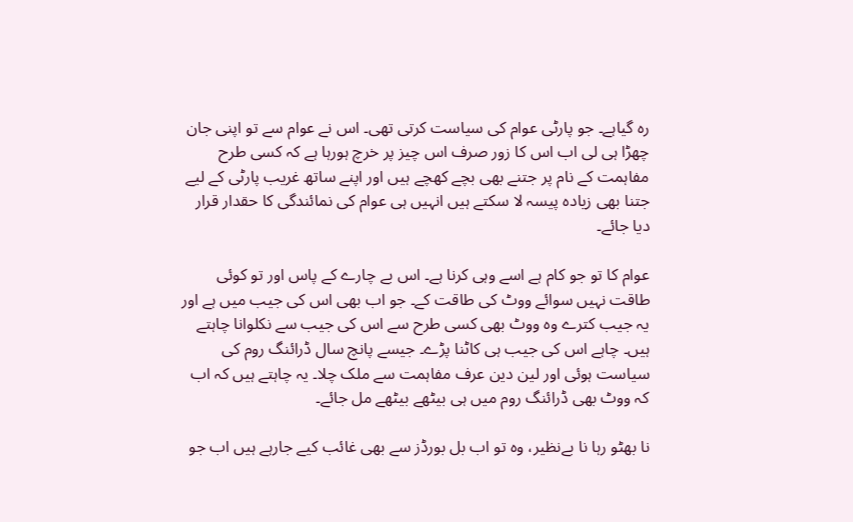رہ گیاہے۔ جو پارٹی عوام کی سیاست کرتی تھی۔ اس نے عوام سے تو اپنی جان چھڑا ہی لی اب اس کا زور صرف اس چیز پر خرچ ہورہا ہے کہ کسی طرح مفاہمت کے نام پر جتنے بھی بچے کھچے ہیں اور اپنے ساتھ غریب پارٹی کے لیے جتنا بھی زیادہ پیسہ لا سکتے ہیں انہیں ہی عوام کی نمائندگی کا حقدار قرار دیا جائے۔

عوام کا تو جو کام ہے اسے وہی کرنا ہے۔ اس بے چارے کے پاس اور تو کوئی طاقت نہیں سوائے ووٹ کی طاقت کے۔ جو اب بھی اس کی جیب میں ہے اور یہ جیب کترے وہ ووٹ بھی کسی طرح سے اس کی جیب سے نکلوانا چاہتے ہیں۔ چاہے اس کی جیب ہی کاٹنا پڑے۔ جیسے پانچ سال ڈرائنگ روم کی سیاست ہوئی اور لین دین عرف مفاہمت سے ملک چلا۔ یہ چاہتے ہیں کہ اب کہ ووٹ بھی ڈرائنگ روم میں ہی بیٹھے بیٹھے مل جائے۔

نا بھٹو رہا نا بےنظیر، وہ تو اب بل بورڈز سے بھی غائب کیے جارہے ہیں اب جو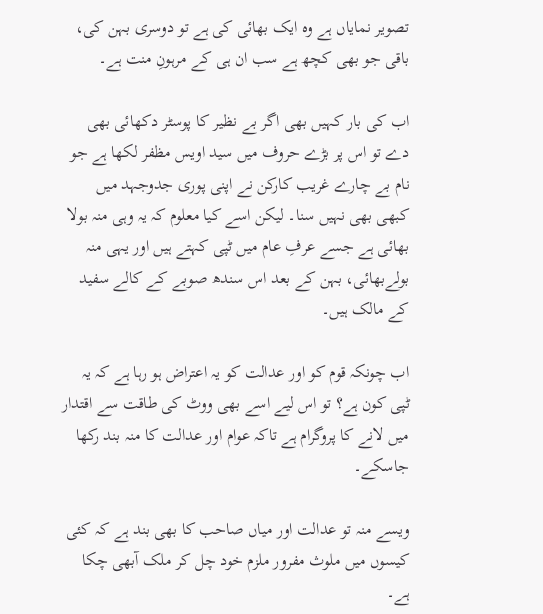تصویر نمایاں ہے وہ ایک بھائی کی ہے تو دوسری بہن کی، باقی جو بھی کچھ ہے سب ان ہی کے مرہونِ منت ہے۔

اب کی بار کہیں بھی اگر بے نظیر کا پوسٹر دکھائی بھی دے تو اس پر بڑے حروف میں سید اویس مظفر لکھا ہے جو نام بے چارے غریب کارکن نے اپنی پوری جدوجہد میں کبھی بھی نہیں سنا۔ لیکن اسے کیا معلوم کہ یہ وہی منہ بولا بھائی ہے جسے عرفِ عام میں ٹپی کہتے ہیں اور یہی منہ بولےبھائی، بہن کے بعد اس سندھ صوبے کے کالے سفید کے مالک ہیں۔

اب چونکہ قوم کو اور عدالت کو یہ اعتراض ہو رہا ہے کہ یہ ٹپی کون ہے؟ تو اس لیے اسے بھی ووٹ کی طاقت سے اقتدار میں لانے کا پروگرام ہے تاکہ عوام اور عدالت کا منہ بند رکھا جاسکے۔

ویسے منہ تو عدالت اور میاں صاحب کا بھی بند ہے کہ کئی کیسوں میں ملوث مفرور ملزم خود چل کر ملک آبھی چکا ہے۔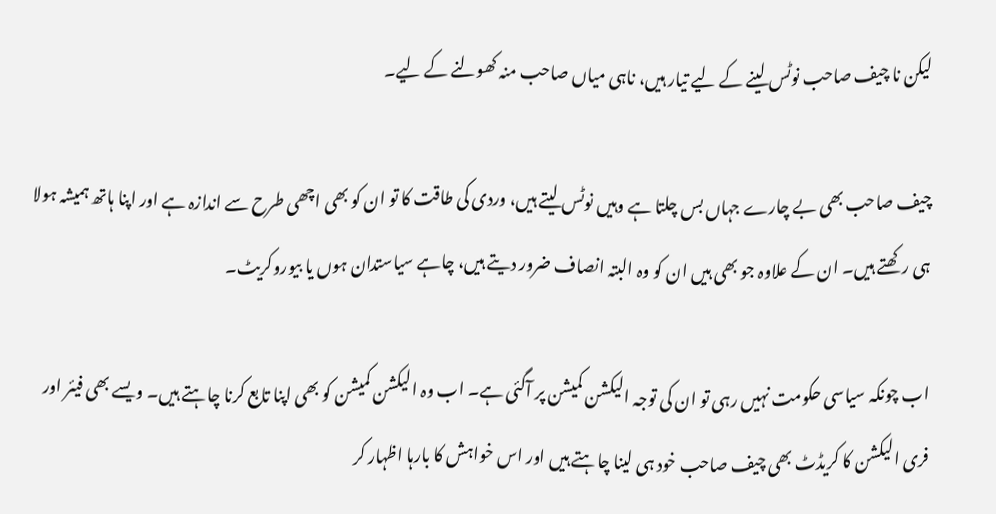لیکن نا چیف صاحب نوٹس لینے کے لیے تیار ہیں، ناہی میاں صاحب منہ کھولنے کے لیے۔

چیف صاحب بھی بے چارے جہاں بس چلتا ہے وہیں نوٹس لیتے ہیں، وردی کی طاقت کا تو ان کو بھی اچھی طرح سے اندازہ ہے اور اپنا ہاتھ ہمیشہ ہولا ہی رکھتے ہیں۔ ان کے علاوہ جو بھی ہیں ان کو وہ البتہ انصاف ضرور دیتے ہیں، چاہے سیاستدان ہوں یا بیوروکریٹ۔

اب چونکہ سیاسی حکومت نہیں رہی تو ان کی توجہ الیکشن کمیشن پر آگئی ہے۔ اب وہ الیکشن کمیشن کو بھی اپنا تابع کرنا چاہتے ہیں۔ ویسے بھی فیئر اور فری الیکشن کا کریڈٹ بھی چیف صاحب خود ہی لینا چاہتے ہیں اور اس خواہش کا بارہا اظہار کر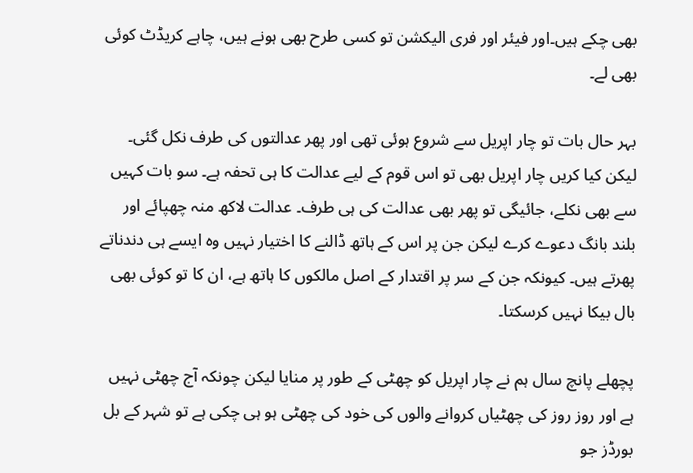بھی چکے ہیں۔اور فیئر اور فری الیکشن تو کسی طرح بھی ہونے ہیں، چاہے کریڈٹ کوئی بھی لے۔

بہر حال بات تو چار اپریل سے شروع ہوئی تھی اور پھر عدالتوں کی طرف نکل گئی۔ لیکن کیا کریں چار اپریل بھی تو اس قوم کے لیے عدالت کا ہی تحفہ ہے۔ سو بات کہیں سے بھی نکلے، جائیگی تو پھر بھی عدالت کی ہی طرف۔ عدالت لاکھ منہ چھپائے اور بلند بانگ دعوے کرے لیکن جن پر اس کے ہاتھ ڈالنے کا اختیار نہیں وہ ایسے ہی دندناتے پھرتے ہیں۔ کیونکہ جن کے سر پر اقتدار کے اصل مالکوں کا ہاتھ ہے، ان کا تو کوئی بھی بال بیکا نہیں کرسکتا۔

پچھلے پانچ سال ہم نے چار اپریل کو چھٹی کے طور پر منایا لیکن چونکہ آج چھٹی نہیں ہے اور روز روز کی چھٹیاں کروانے والوں کی خود کی چھٹی ہو ہی چکی ہے تو شہر کے بل بورڈز جو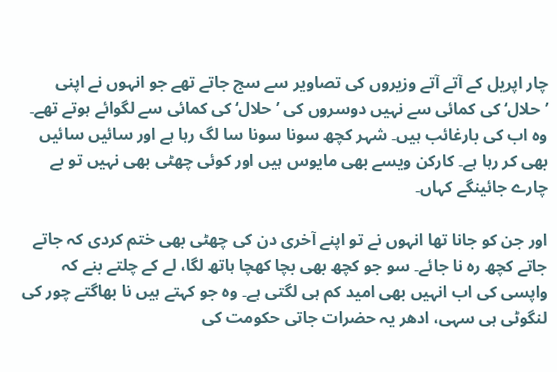چار اپریل کے آتے آتے وزیروں کی تصاویر سے سج جاتے تھے جو انہوں نے اپنی ’حلال‘ کی کمائی سے نہیں دوسروں کی ’حلال‘ کی کمائی سے لگوائے ہوتے تھے۔ وہ اب کی بارغائب ہیں۔ شہر کچھ سونا سونا سا لگ رہا ہے اور سائیں سائیں بھی کر رہا ہے۔ کارکن ویسے بھی مایوس ہیں اور کوئی چھٹی بھی نہیں تو بے چارے جائینگے کہاں۔

اور جن کو جانا تھا انہوں نے تو اپنے آخری دن کی چھٹی بھی ختم کردی کہ جاتے جاتے کچھ رہ نا جائے۔ سو جو کچھ بھی بچا کھچا ہاتھ لگا، لے کے چلتے بنے کہ واپسی کی اب انہیں بھی امید کم ہی لگتی ہے۔ وہ جو کہتے ہیں نا بھاگتے چور کی لنگوٹی ہی سہی، ادھر یہ حضرات جاتی حکومت کی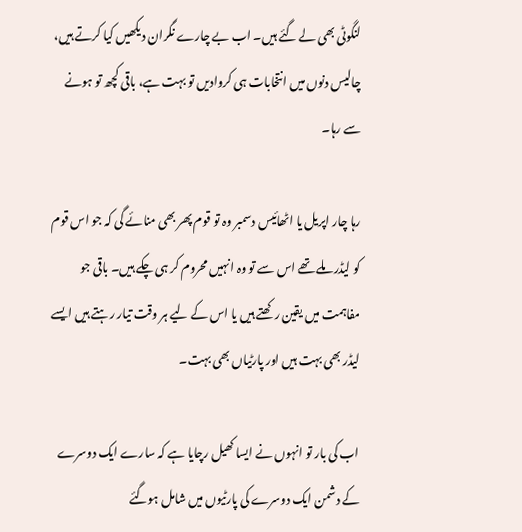لنگوٹی بھی لے گئے ہیں۔ اب بے چارے نگران دیکھیں کیا کرتے ہیں، چالیس دنوں میں انتخابات ہی کروادیں تو بہت ہے، باقی کچھ تو ہونے سے رہا۔

رہا چار اپریل یا اٹھائیس دسمبر وہ تو قوم پھر بھی منائے گی کہ جو اس قوم کو لیڈر ملے تھے اس سے تو وہ انہیں محروم کر ہی چکے ہیں۔ باقی جو مفاہمت میں یقین رکھتے ہیں یا اس کے لیے ہر وقت تیار رہتے ہیں ایسے لیڈر بھی بہت ہیں اور پارٹیاں بھی بہت۔

اب کی بار تو انہوں نے ایسا کھیل رچایا ہے کہ سارے ایک دوسرے کے دشمن ایک دوسرے کی پارٹیوں میں شامل ہوگئے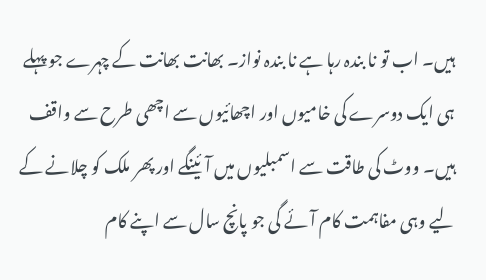ہیں۔ اب تو نا بندہ رہا ہے نا بندہ نواز۔ بھانت بھانت کے چہرے جو پہلے ہی ایک دوسرے کی خامیوں اور اچھائیوں سے اچھی طرح سے واقف ہیں۔ ووٹ کی طاقت سے اسمبلیوں میں آئینگے اور پھر ملک کو چلانے کے لیے وہی مفاہمت کام آئے گی جو پانچ سال سے اپنے کام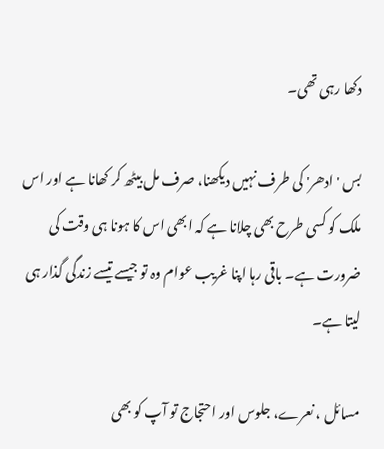دکھا رہی تھی۔

بس 'ادھر' کی طرف نہیں دیکھنا، صرف مل بیٹھ کر کھانا ہے اور اس ملک کو کسی طرح بھی چلانا ہے کہ ابھی اس کا ہونا ہی وقت کی ضرورت ہے۔ باقی رہا اپنا غریب عوام وہ تو جیسے تیسے زندگی گذار ہی لیتا ہے۔

مسائل ، نعرے، جلوس اور احتجاج تو آپ کو بھی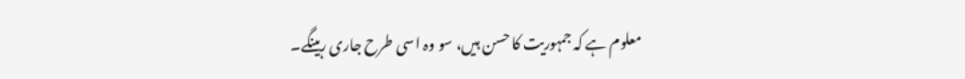معلوم ہے کہ جمہوریت کا حسن ہیں، سو وہ اسی طرح جاری رہینگے۔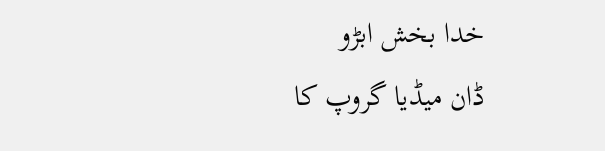خدا بخش ابڑو
ڈان میڈیا گروپ کا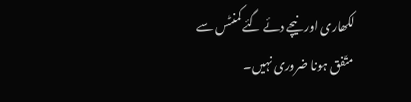لکھاری اور نیچے دئے گئے کمنٹس سے متّفق ہونا ضروری نہیں۔